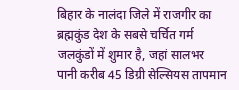बिहार के नालंदा जिले में राजगीर का ब्रह्मकुंड देश के सबसे चर्चित गर्म जलकुंडों में शुमार है, जहां सालभर पानी करीब 45 डिग्री सेल्सियस तापमान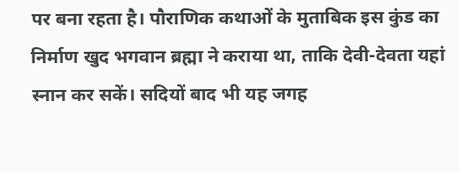पर बना रहता है। पौराणिक कथाओं के मुताबिक इस कुंड का निर्माण खुद भगवान ब्रह्मा ने कराया था, ताकि देवी-देवता यहां स्नान कर सकें। सदियों बाद भी यह जगह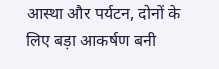आस्था और पर्यटन, दोनों के लिए बड़ा आकर्षण बनी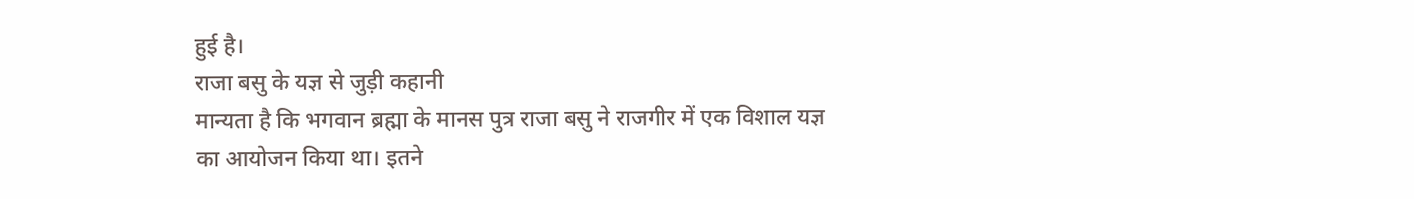हुई है।
राजा बसु के यज्ञ से जुड़ी कहानी
मान्यता है कि भगवान ब्रह्मा के मानस पुत्र राजा बसु ने राजगीर में एक विशाल यज्ञ का आयोजन किया था। इतने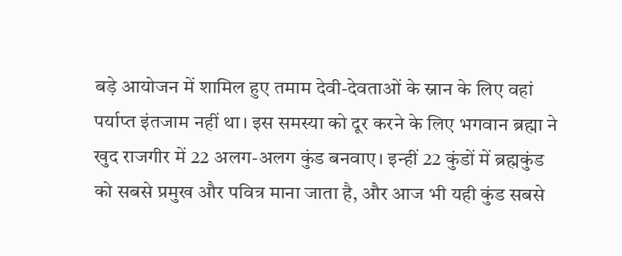बड़े आयोजन में शामिल हुए तमाम देवी-देवताओं के स्नान के लिए वहां पर्याप्त इंतजाम नहीं था। इस समस्या को दूर करने के लिए भगवान ब्रह्मा ने खुद राजगीर में 22 अलग-अलग कुंड बनवाए। इन्हीं 22 कुंडों में ब्रह्मकुंड को सबसे प्रमुख और पवित्र माना जाता है, और आज भी यही कुंड सबसे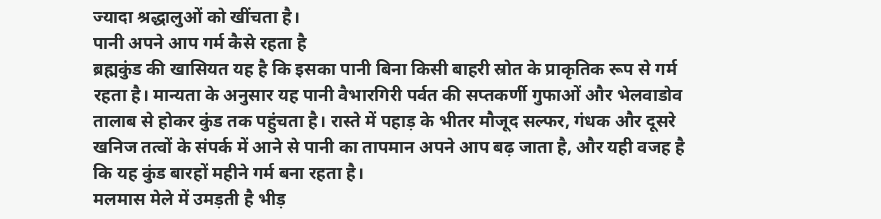ज्यादा श्रद्धालुओं को खींचता है।
पानी अपने आप गर्म कैसे रहता है
ब्रह्मकुंड की खासियत यह है कि इसका पानी बिना किसी बाहरी स्रोत के प्राकृतिक रूप से गर्म रहता है। मान्यता के अनुसार यह पानी वैभारगिरी पर्वत की सप्तकर्णी गुफाओं और भेलवाडोव तालाब से होकर कुंड तक पहुंचता है। रास्ते में पहाड़ के भीतर मौजूद सल्फर, गंधक और दूसरे खनिज तत्वों के संपर्क में आने से पानी का तापमान अपने आप बढ़ जाता है, और यही वजह है कि यह कुंड बारहों महीने गर्म बना रहता है।
मलमास मेले में उमड़ती है भीड़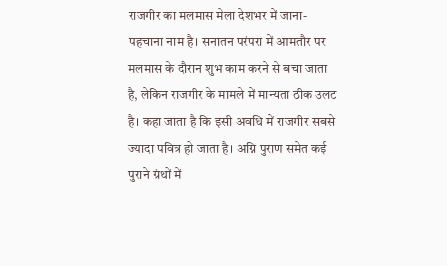राजगीर का मलमास मेला देशभर में जाना-पहचाना नाम है। सनातन परंपरा में आमतौर पर मलमास के दौरान शुभ काम करने से बचा जाता है, लेकिन राजगीर के मामले में मान्यता ठीक उलट है। कहा जाता है कि इसी अवधि में राजगीर सबसे ज्यादा पवित्र हो जाता है। अग्नि पुराण समेत कई पुराने ग्रंथों में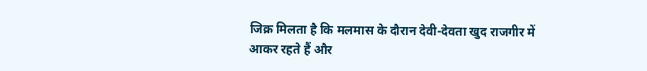जिक्र मिलता है कि मलमास के दौरान देवी-देवता खुद राजगीर में आकर रहते हैं और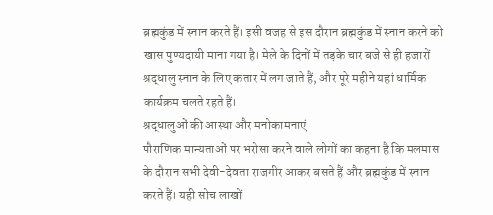ब्रह्मकुंड में स्नान करते हैं। इसी वजह से इस दौरान ब्रह्मकुंड में स्नान करने को खास पुण्यदायी माना गया है। मेले के दिनों में तड़के चार बजे से ही हजारों श्रद्धालु स्नान के लिए कतार में लग जाते हैं, और पूरे महीने यहां धार्मिक कार्यक्रम चलते रहते हैं।
श्रद्धालुओं की आस्था और मनोकामनाएं
पौराणिक मान्यताओं पर भरोसा करने वाले लोगों का कहना है कि मलमास के दौरान सभी देवी-देवता राजगीर आकर बसते हैं और ब्रह्मकुंड में स्नान करते हैं। यही सोच लाखों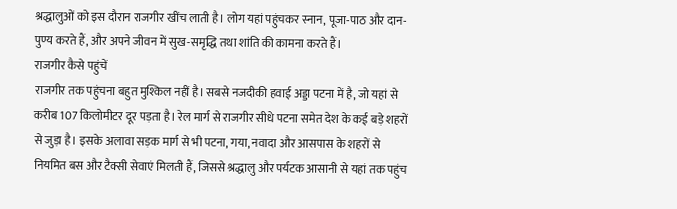श्रद्धालुओं को इस दौरान राजगीर खींच लाती है। लोग यहां पहुंचकर स्नान, पूजा-पाठ और दान-पुण्य करते हैं, और अपने जीवन में सुख-समृद्धि तथा शांति की कामना करते हैं।
राजगीर कैसे पहुंचें
राजगीर तक पहुंचना बहुत मुश्किल नहीं है। सबसे नजदीकी हवाई अड्डा पटना में है, जो यहां से करीब 107 किलोमीटर दूर पड़ता है। रेल मार्ग से राजगीर सीधे पटना समेत देश के कई बड़े शहरों से जुड़ा है। इसके अलावा सड़क मार्ग से भी पटना, गया, नवादा और आसपास के शहरों से नियमित बस और टैक्सी सेवाएं मिलती हैं, जिससे श्रद्धालु और पर्यटक आसानी से यहां तक पहुंच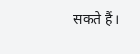सकते हैं।